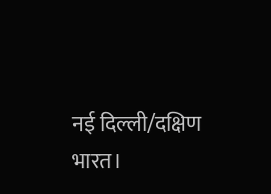नई दिल्ली/दक्षिण भारत।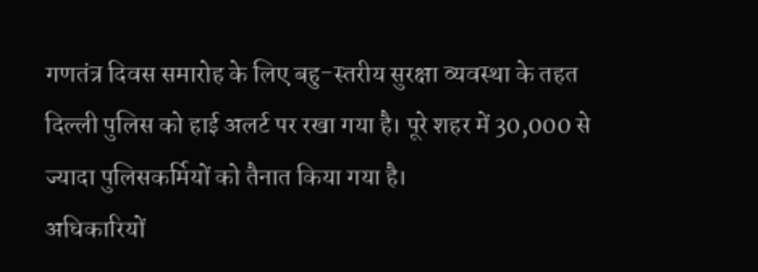गणतंत्र दिवस समारोह के लिए बहु-स्तरीय सुरक्षा व्यवस्था के तहत दिल्ली पुलिस को हाई अलर्ट पर रखा गया है। पूरे शहर में 30,000 से ज्यादा पुलिसकर्मियों को तैनात किया गया है।
अधिकारियों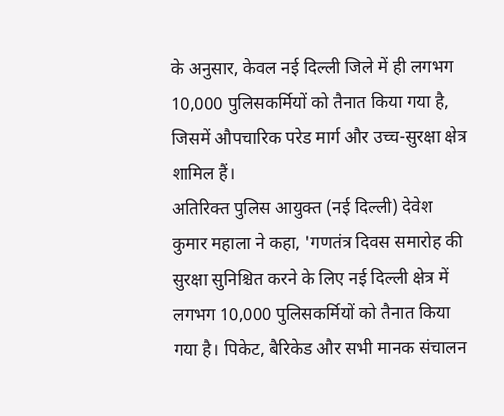के अनुसार, केवल नई दिल्ली जिले में ही लगभग 10,000 पुलिसकर्मियों को तैनात किया गया है, जिसमें औपचारिक परेड मार्ग और उच्च-सुरक्षा क्षेत्र शामिल हैं।
अतिरिक्त पुलिस आयुक्त (नई दिल्ली) देवेश कुमार महाला ने कहा, 'गणतंत्र दिवस समारोह की सुरक्षा सुनिश्चित करने के लिए नई दिल्ली क्षेत्र में लगभग 10,000 पुलिसकर्मियों को तैनात किया गया है। पिकेट, बैरिकेड और सभी मानक संचालन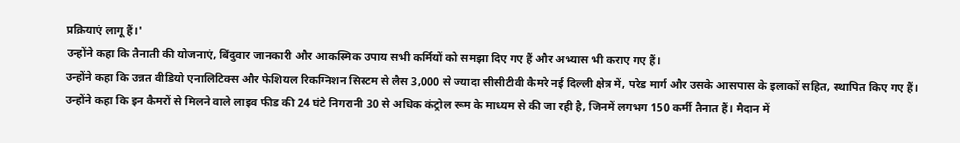प्रक्रियाएं लागू हैं।'
उन्होंने कहा कि तैनाती की योजनाएं, बिंदुवार जानकारी और आकस्मिक उपाय सभी कर्मियों को समझा दिए गए हैं और अभ्यास भी कराए गए हैं।
उन्होंने कहा कि उन्नत वीडियो एनालिटिक्स और फेशियल रिकग्निशन सिस्टम से लैस 3,000 से ज्यादा सीसीटीवी कैमरे नई दिल्ली क्षेत्र में, परेड मार्ग और उसके आसपास के इलाकों सहित, स्थापित किए गए हैं।
उन्होंने कहा कि इन कैमरों से मिलने वाले लाइव फीड की 24 घंटे निगरानी 30 से अधिक कंट्रोल रूम के माध्यम से की जा रही है, जिनमें लगभग 150 कर्मी तैनात हैं। मैदान में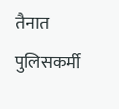तैनात पुलिसकर्मी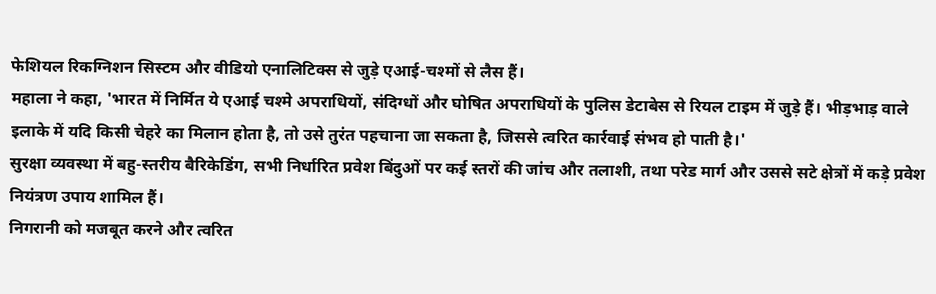फेशियल रिकग्निशन सिस्टम और वीडियो एनालिटिक्स से जुड़े एआई-चश्मों से लैस हैं।
महाला ने कहा, 'भारत में निर्मित ये एआई चश्मे अपराधियों, संदिग्धों और घोषित अपराधियों के पुलिस डेटाबेस से रियल टाइम में जुड़े हैं। भीड़भाड़ वाले इलाके में यदि किसी चेहरे का मिलान होता है, तो उसे तुरंत पहचाना जा सकता है, जिससे त्वरित कार्रवाई संभव हो पाती है।'
सुरक्षा व्यवस्था में बहु-स्तरीय बैरिकेडिंग, सभी निर्धारित प्रवेश बिंदुओं पर कई स्तरों की जांच और तलाशी, तथा परेड मार्ग और उससे सटे क्षेत्रों में कड़े प्रवेश नियंत्रण उपाय शामिल हैं।
निगरानी को मजबूत करने और त्वरित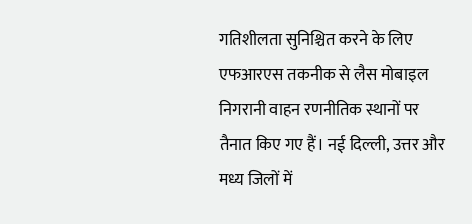गतिशीलता सुनिश्चित करने के लिए एफआरएस तकनीक से लैस मोबाइल निगरानी वाहन रणनीतिक स्थानों पर तैनात किए गए हैं। नई दिल्ली, उत्तर और मध्य जिलों में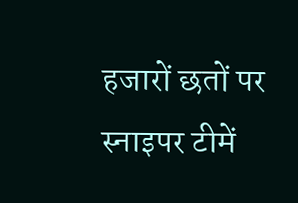हजारों छतों पर स्नाइपर टीमें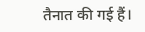तैनात की गई हैं।